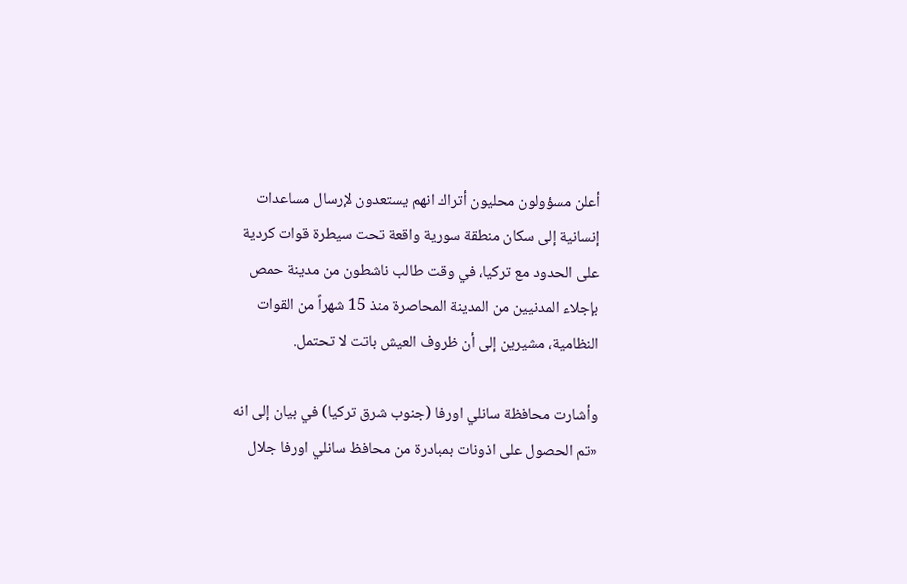أعلن مسؤولون محليون أتراك انهم يستعدون لإرسال مساعدات إنسانية إلى سكان منطقة سورية واقعة تحت سيطرة قوات كردية على الحدود مع تركيا، في وقت طالب ناشطون من مدينة حمص بإجلاء المدنيين من المدينة المحاصرة منذ 15 شهراً من القوات النظامية، مشيرين إلى أن ظروف العيش باتت لا تحتمل.

وأشارت محافظة سانلي اورفا (جنوب شرق تركيا) في بيان إلى انه «تم الحصول على اذونات بمبادرة من محافظ سانلي اورفا جلال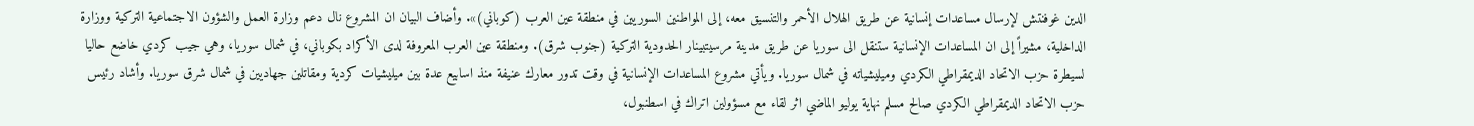الدين غوفنتش لإرسال مساعدات إنسانية عن طريق الهلال الأحمر والتنسيق معه، إلى المواطنين السوريين في منطقة عين العرب (كوباني)». وأضاف البيان ان المشروع نال دعم وزارة العمل والشؤون الاجتماعية التركية ووزارة الداخلية، مشيراً إلى ان المساعدات الإنسانية ستنقل الى سوريا عن طريق مدينة مرسيتبينار الحدودية التركية (جنوب شرق). ومنطقة عين العرب المعروفة لدى الأكراد بكوباني، في شمال سوريا، وهي جيب كردي خاضع حاليا لسيطرة حزب الاتحاد الديمقراطي الكردي وميليشياته في شمال سوريا. ويأتي مشروع المساعدات الإنسانية في وقت تدور معارك عنيفة منذ اسابيع عدة بين ميليشيات كردية ومقاتلين جهاديين في شمال شرق سوريا. وأشاد رئيس حزب الاتحاد الديمقراطي الكردي صالح مسلم نهاية يوليو الماضي اثر لقاء مع مسؤولين اتراك في اسطنبول،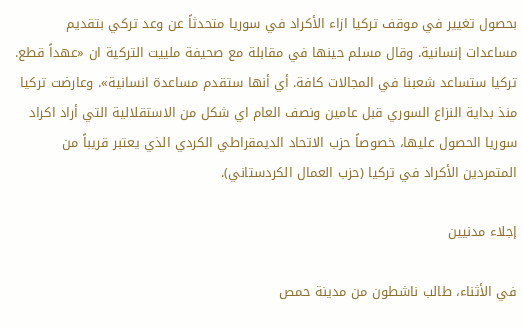بحصول تغيير في موقف تركيا ازاء الأكراد في سوريا متحدثاً عن وعد تركي بتقديم مساعدات إنسانية. وقال مسلم حينها في مقابلة مع صحيفة ملييت التركية ان «عهداً قطع. تركيا ستساعد شعبنا في المجالات كافة. أي أنها ستقدم مساعدة انسانية». وعارضت تركيا منذ بداية النزاع السوري قبل عامين ونصف العام اي شكل من الاستقلالية التي أراد اكراد سوريا الحصول عليها، خصوصاً حزب الاتحاد الديمقراطي الكردي الذي يعتبر قريباً من المتمردين الأكراد في تركيا (حزب العمال الكردستاني).

إجلاء مدنيين

في الأثناء، طالب ناشطون من مدينة حمص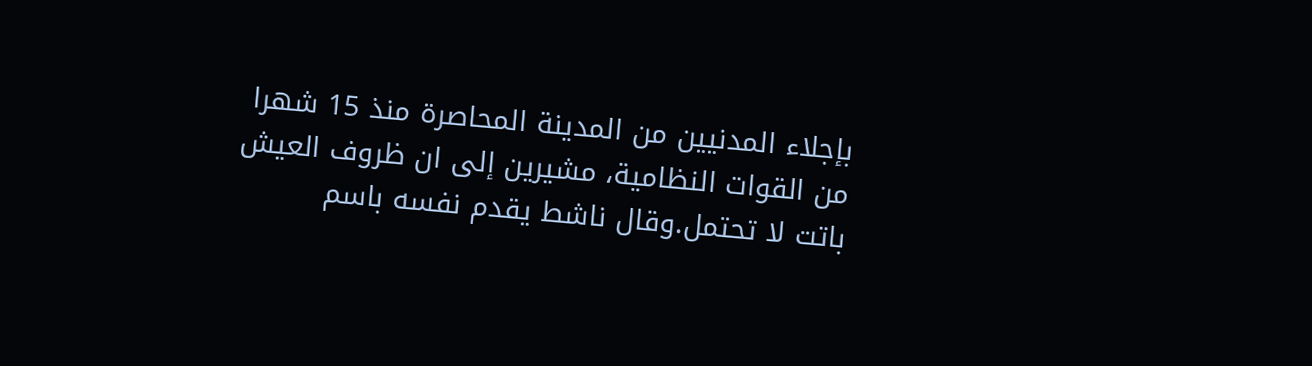بإجلاء المدنيين من المدينة المحاصرة منذ 15 شهرا من القوات النظامية، مشيرين إلى ان ظروف العيش باتت لا تحتمل.وقال ناشط يقدم نفسه باسم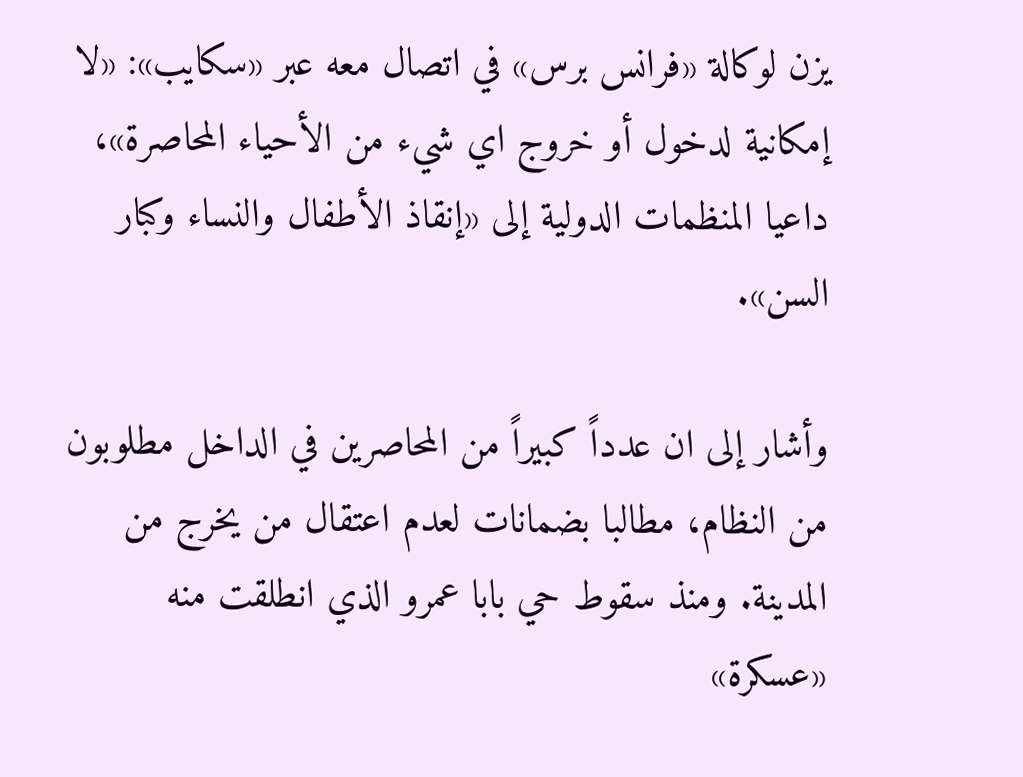يزن لوكالة «فرانس برس» في اتصال معه عبر «سكايب»: «لا إمكانية لدخول أو خروج اي شيء من الأحياء المحاصرة»، داعيا المنظمات الدولية إلى «إنقاذ الأطفال والنساء وكبار السن».

وأشار إلى ان عدداً كبيراً من المحاصرين في الداخل مطلوبون من النظام، مطالبا بضمانات لعدم اعتقال من يخرج من المدينة. ومنذ سقوط حي بابا عمرو الذي انطلقت منه «عسكرة»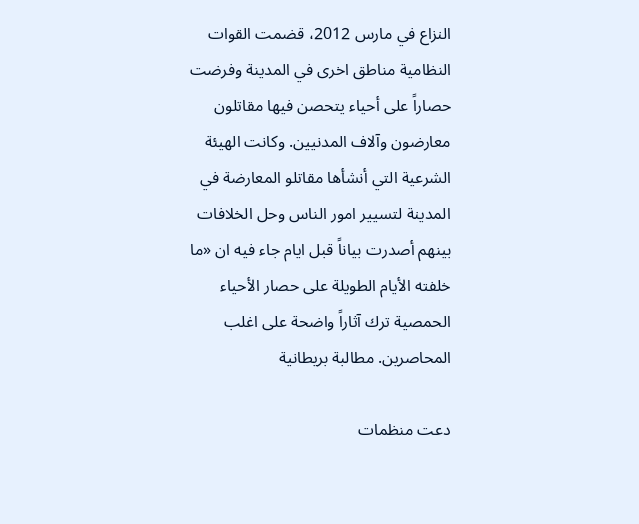النزاع في مارس 2012، قضمت القوات النظامية مناطق اخرى في المدينة وفرضت حصاراً على أحياء يتحصن فيها مقاتلون معارضون وآلاف المدنيين. وكانت الهيئة الشرعية التي أنشأها مقاتلو المعارضة في المدينة لتسيير امور الناس وحل الخلافات بينهم أصدرت بياناً قبل ايام جاء فيه ان «ما خلفته الأيام الطويلة على حصار الأحياء الحمصية ترك آثاراً واضحة على اغلب المحاصرين. مطالبة بريطانية

دعت منظمات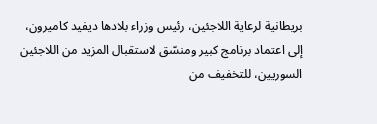بريطانية لرعاية اللاجئين، رئيس وزراء بلادها ديفيد كاميرون، إلى اعتماد برنامج كبير ومنسّق لاستقبال المزيد من اللاجئين السوريين، للتخفيف من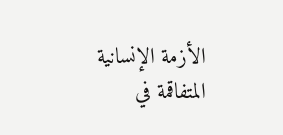الأزمة الإنسانية المتفاقمة في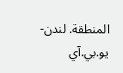المنطقة. لندن- يو.بي.آي